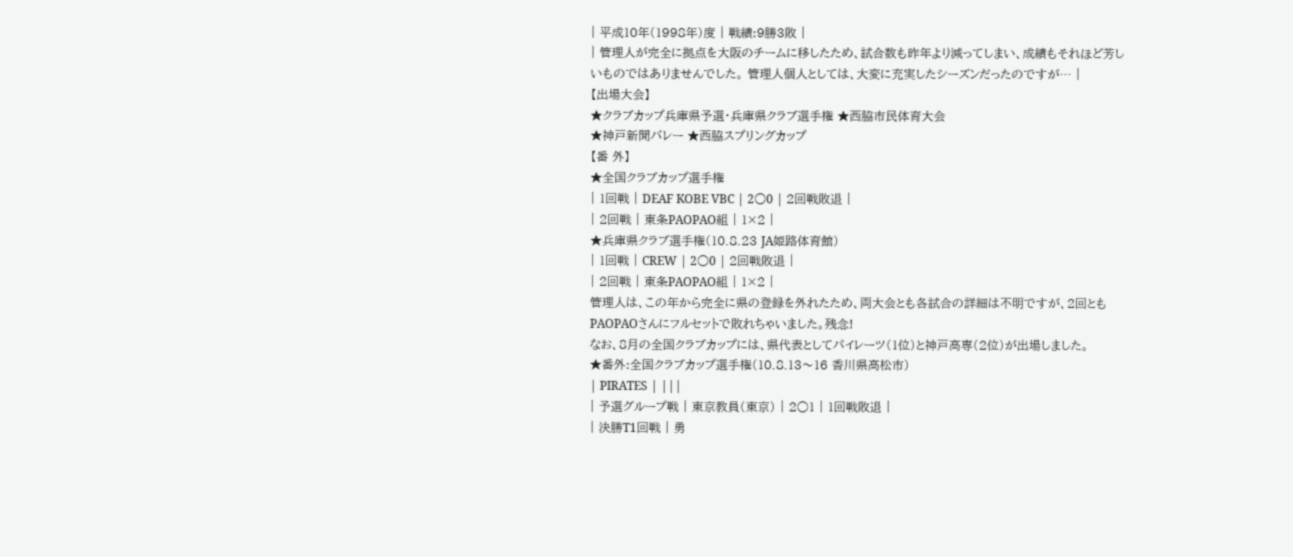| 平成10年(1998年)度 | 戦績:9勝3敗 |
| 管理人が完全に拠点を大阪のチームに移したため、試合数も昨年より減ってしまい、成績もそれほど芳しいものではありませんでした。 管理人個人としては、大変に充実したシーズンだったのですが… |
【出場大会】
★クラブカップ兵庫県予選・兵庫県クラブ選手権 ★西脇市民体育大会
★神戸新聞バレー ★西脇スプリングカップ
【番 外】
★全国クラブカップ選手権
| 1回戦 | DEAF KOBE VBC | 2○0 | 2回戦敗退 |
| 2回戦 | 東条PAOPAO組 | 1×2 |
★兵庫県クラブ選手権(10.8.23 JA姫路体育館)
| 1回戦 | CREW | 2○0 | 2回戦敗退 |
| 2回戦 | 東条PAOPAO組 | 1×2 |
管理人は、この年から完全に県の登録を外れたため、両大会とも各試合の詳細は不明ですが、2回ともPAOPAOさんにフルセットで敗れちゃいました。残念!
なお、8月の全国クラブカップには、県代表としてパイレーツ(1位)と神戸高専(2位)が出場しました。
★番外:全国クラブカップ選手権(10.8.13〜16 香川県高松市)
| PIRATES | |||
| 予選グループ戦 | 東京教員(東京) | 2○1 | 1回戦敗退 |
| 決勝T1回戦 | 勇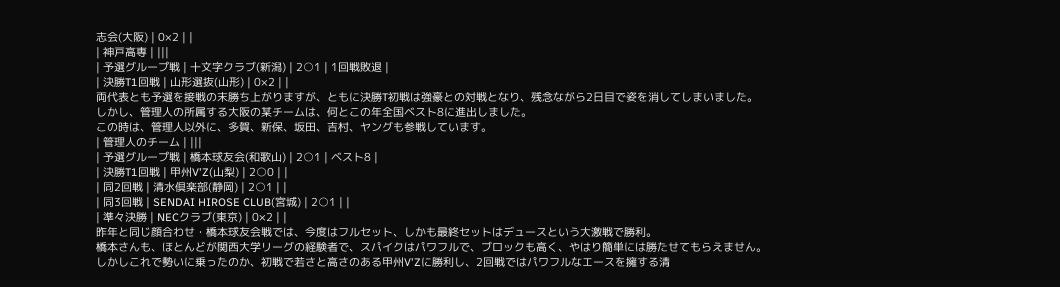志会(大阪) | 0×2 | |
| 神戸高専 | |||
| 予選グループ戦 | 十文字クラブ(新潟) | 2○1 | 1回戦敗退 |
| 決勝T1回戦 | 山形選抜(山形) | 0×2 | |
両代表とも予選を接戦の末勝ち上がりますが、ともに決勝T初戦は強豪との対戦となり、残念ながら2日目で姿を消してしまいました。
しかし、管理人の所属する大阪の某チームは、何とこの年全国ベスト8に進出しました。
この時は、管理人以外に、多賀、新保、坂田、吉村、ヤングも参戦しています。
| 管理人のチーム | |||
| 予選グループ戦 | 橋本球友会(和歌山) | 2○1 | ベスト8 |
| 決勝T1回戦 | 甲州V'Z(山梨) | 2○0 | |
| 同2回戦 | 清水倶楽部(静岡) | 2○1 | |
| 同3回戦 | SENDAI HIROSE CLUB(宮城) | 2○1 | |
| 準々決勝 | NECクラブ(東京) | 0×2 | |
昨年と同じ顔合わせ・橋本球友会戦では、今度はフルセット、しかも最終セットはデュースという大激戦で勝利。
橋本さんも、ほとんどが関西大学リーグの経験者で、スパイクはパワフルで、ブロックも高く、やはり簡単には勝たせてもらえません。
しかしこれで勢いに乗ったのか、初戦で若さと高さのある甲州V'Zに勝利し、2回戦ではパワフルなエースを擁する清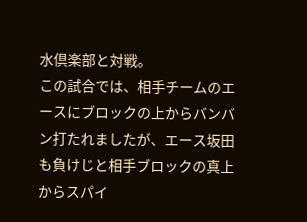水倶楽部と対戦。
この試合では、相手チームのエースにブロックの上からバンバン打たれましたが、エース坂田も負けじと相手ブロックの真上からスパイ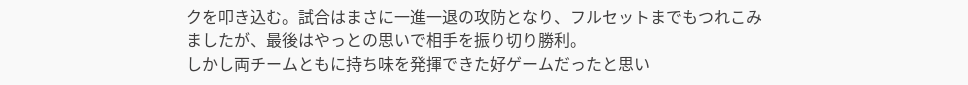クを叩き込む。試合はまさに一進一退の攻防となり、フルセットまでもつれこみましたが、最後はやっとの思いで相手を振り切り勝利。
しかし両チームともに持ち味を発揮できた好ゲームだったと思い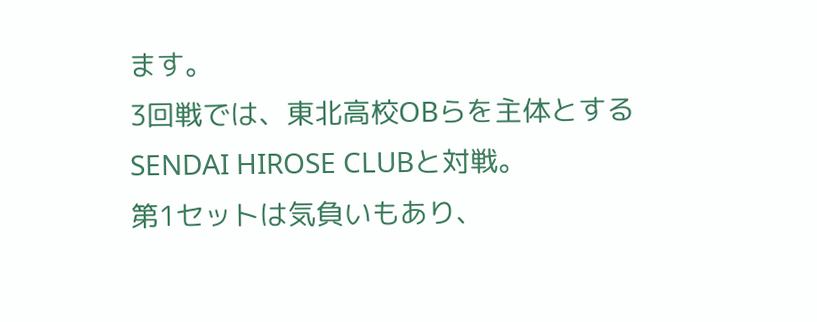ます。
3回戦では、東北高校OBらを主体とするSENDAI HIROSE CLUBと対戦。
第1セットは気負いもあり、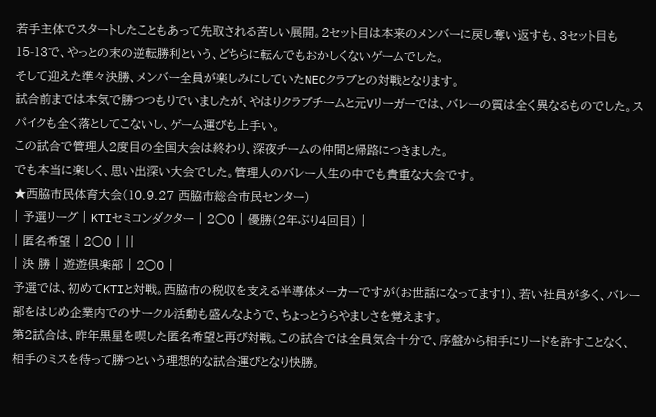若手主体でスタートしたこともあって先取される苦しい展開。2セット目は本来のメンバーに戻し奪い返すも、3セット目も15-13で、やっとの末の逆転勝利という、どちらに転んでもおかしくないゲームでした。
そして迎えた準々決勝、メンバー全員が楽しみにしていたNECクラブとの対戦となります。
試合前までは本気で勝つつもりでいましたが、やはりクラブチームと元Vリーガーでは、バレーの質は全く異なるものでした。スパイクも全く落としてこないし、ゲーム運びも上手い。
この試合で管理人2度目の全国大会は終わり、深夜チームの仲間と帰路につきました。
でも本当に楽しく、思い出深い大会でした。管理人のバレー人生の中でも貴重な大会です。
★西脇市民体育大会(10.9.27 西脇市総合市民センター)
| 予選リーグ | KTIセミコンダクター | 2○0 | 優勝(2年ぶり4回目) |
| 匿名希望 | 2○0 | ||
| 決 勝 | 遊遊倶楽部 | 2○0 |
予選では、初めてKTIと対戦。西脇市の税収を支える半導体メーカーですが(お世話になってます!)、若い社員が多く、バレー部をはじめ企業内でのサークル活動も盛んなようで、ちょっとうらやましさを覚えます。
第2試合は、昨年黒星を喫した匿名希望と再び対戦。この試合では全員気合十分で、序盤から相手にリードを許すことなく、相手のミスを待って勝つという理想的な試合運びとなり快勝。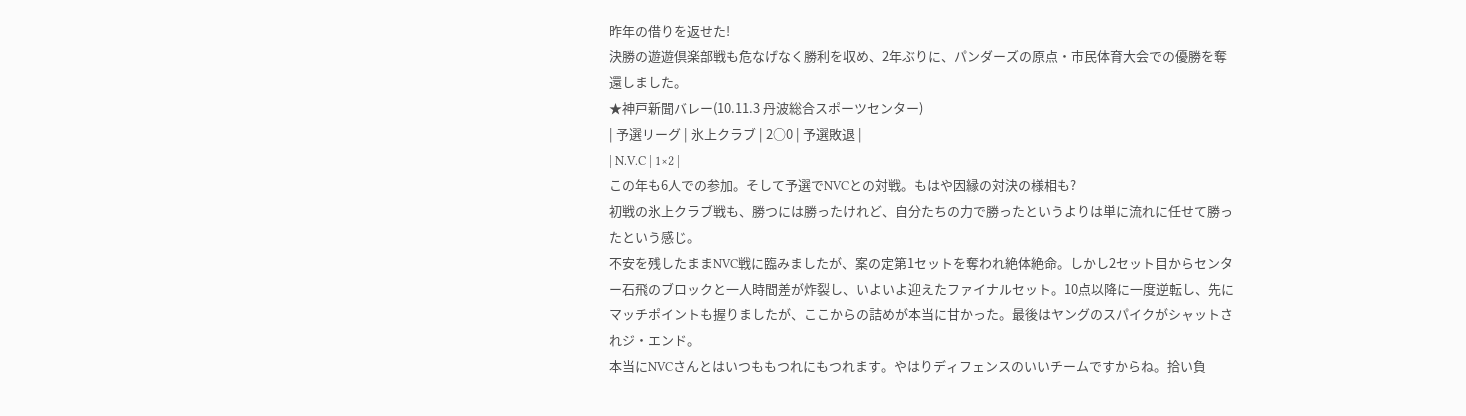昨年の借りを返せた!
決勝の遊遊倶楽部戦も危なげなく勝利を収め、2年ぶりに、パンダーズの原点・市民体育大会での優勝を奪還しました。
★神戸新聞バレー(10.11.3 丹波総合スポーツセンター)
| 予選リーグ | 氷上クラブ | 2○0 | 予選敗退 |
| N.V.C | 1×2 |
この年も6人での参加。そして予選でNVCとの対戦。もはや因縁の対決の様相も?
初戦の氷上クラブ戦も、勝つには勝ったけれど、自分たちの力で勝ったというよりは単に流れに任せて勝ったという感じ。
不安を残したままNVC戦に臨みましたが、案の定第1セットを奪われ絶体絶命。しかし2セット目からセンター石飛のブロックと一人時間差が炸裂し、いよいよ迎えたファイナルセット。10点以降に一度逆転し、先にマッチポイントも握りましたが、ここからの詰めが本当に甘かった。最後はヤングのスパイクがシャットされジ・エンド。
本当にNVCさんとはいつももつれにもつれます。やはりディフェンスのいいチームですからね。拾い負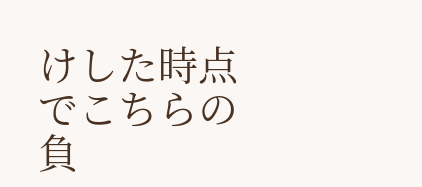けした時点でこちらの負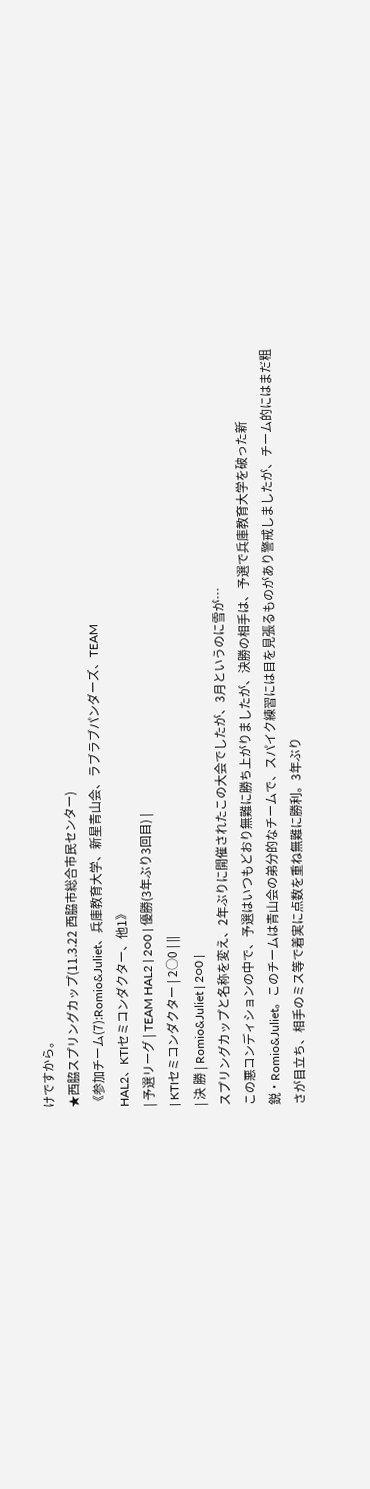けですから。
★西脇スプリングカップ(11.3.22 西脇市総合市民センター)
《参加チーム(7):Romio&Juliet、兵庫教育大学、新星青山会、ラブラブパンダーズ、TEAM
HAL2、KTIセミコンダクター、他1》
| 予選リーグ | TEAM HAL2 | 2○0 | 優勝(3年ぶり3回目) |
| KTIセミコンダクター | 2○0 | ||
| 決 勝 | Romio&Juliet | 2○0 |
スプリングカップと名称を変え、2年ぶりに開催されたこの大会でしたが、3月というのに雪が…
この悪コンディションの中で、予選はいつもどおり無難に勝ち上がりましたが、決勝の相手は、予選で兵庫教育大学を破った新鋭・Romio&Juliet。このチームは青山会の弟分的なチームで、スパイク練習には目を見張るものがあり警戒しましたが、チーム的にはまだ粗さが目立ち、相手のミス等で着実に点数を重ね無難に勝利。3年ぶり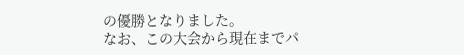の優勝となりました。
なお、この大会から現在までパ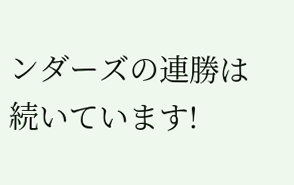ンダーズの連勝は続いています!